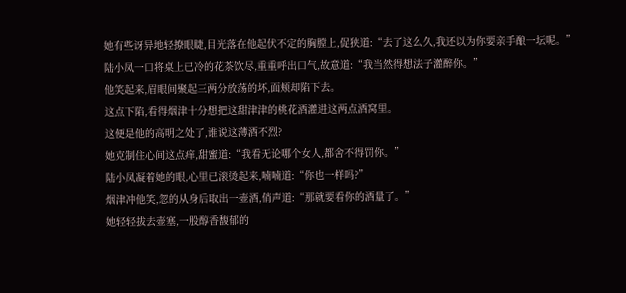她有些讶异地轻撩眼睫,目光落在他起伏不定的胸膛上,促狭道:“去了这么久,我还以为你要亲手酿一坛呢。”
陆小凤一口将桌上已冷的花茶饮尽,重重呼出口气,故意道:“我当然得想法子灌醉你。”
他笑起来,眉眼间聚起三两分放荡的坏,面颊却陷下去。
这点下陷,看得烟津十分想把这甜津津的桃花酒灌进这两点酒窝里。
这便是他的高明之处了,谁说这薄酒不烈?
她克制住心间这点痒,甜蜜道:“我看无论哪个女人,都舍不得罚你。”
陆小凤凝着她的眼,心里已滚烫起来,喃喃道:“你也一样吗?”
烟津冲他笑,忽的从身后取出一壶酒,俏声道:“那就要看你的酒量了。”
她轻轻拔去壶塞,一股醇香馥郁的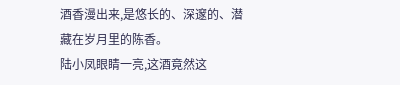酒香漫出来,是悠长的、深邃的、潜藏在岁月里的陈香。
陆小凤眼睛一亮,这酒竟然这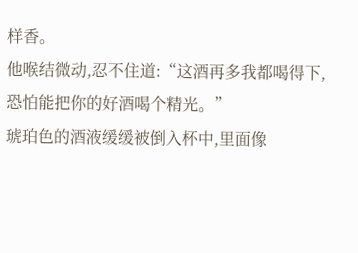样香。
他喉结微动,忍不住道:“这酒再多我都喝得下,恐怕能把你的好酒喝个精光。”
琥珀色的酒液缓缓被倒入杯中,里面像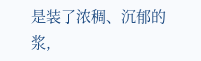是装了浓稠、沉郁的浆,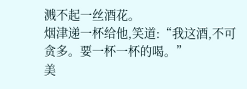溅不起一丝酒花。
烟津递一杯给他,笑道:“我这酒,不可贪多。要一杯一杯的喝。”
美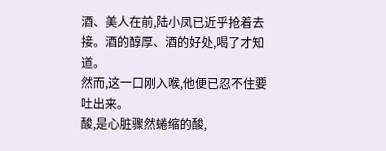酒、美人在前,陆小凤已近乎抢着去接。酒的醇厚、酒的好处,喝了才知道。
然而,这一口刚入喉,他便已忍不住要吐出来。
酸,是心脏骤然蜷缩的酸,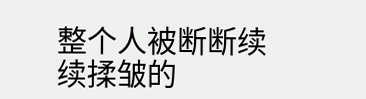整个人被断断续续揉皱的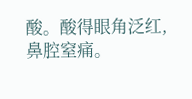酸。酸得眼角泛红,鼻腔窒痛。